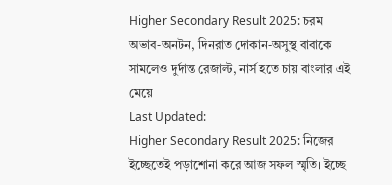Higher Secondary Result 2025: চরম অভাব-অনটন, দিনরাত দোকান-অসুস্থ বাবাকে সামলেও দুর্দান্ত রেজাল্ট, নার্স হতে চায় বাংলার এই মেয়ে
Last Updated:
Higher Secondary Result 2025: নিজের ইচ্ছেতেই পড়াশোনা করে আজ সফল স্মৃতি। ইচ্ছে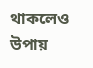থাকলেও উপায়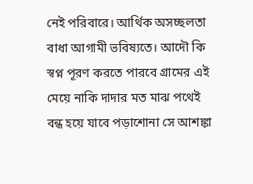নেই পরিবারে। আর্থিক অসচ্ছলতা বাধা আগামী ভবিষ্যতে। আদৌ কি স্বপ্ন পূরণ করতে পারবে গ্রামের এই মেয়ে নাকি দাদার মত মাঝ পথেই বন্ধ হয়ে যাবে পড়াশোনা সে আশঙ্কা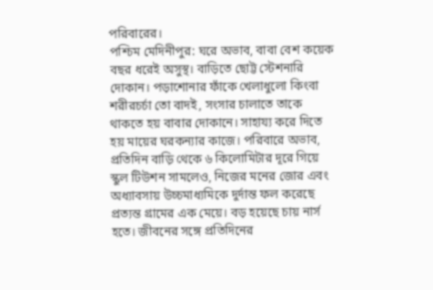পরিবারের।
পশ্চিম মেদিনীপুর: ঘরে অভাব, বাবা বেশ কয়েক বছর ধরেই অসুস্থ। বাড়িতে ছোট্ট স্টেশনারি দোকান। পড়াশোনার ফাঁকে খেলাধুলো কিংবা শরীরচর্চা তো বাদই, সংসার চালাতে তাকে থাকতে হয় বাবার দোকানে। সাহায্য করে দিতে হয় মায়ের ঘরকন্যার কাজে। পরিবারে অভাব, প্রতিদিন বাড়ি থেকে ৬ কিলোমিটার দূরে গিয়ে স্কুল টিউশন সামলেও, নিজের মনের জোর এবং অধ্যাবসায় উচ্চমাধ্যমিকে দুর্দান্ত ফল করেছে প্রত্যন্ত গ্রামের এক মেয়ে। বড় হয়েছে চায় নার্স হতে। জীবনের সঙ্গে প্রতিদিনের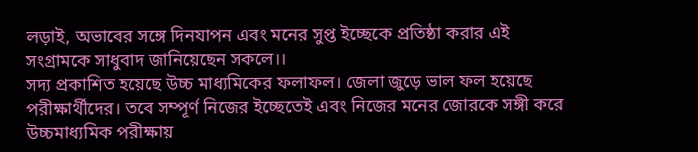লড়াই, অভাবের সঙ্গে দিনযাপন এবং মনের সুপ্ত ইচ্ছেকে প্রতিষ্ঠা করার এই সংগ্রামকে সাধুবাদ জানিয়েছেন সকলে।।
সদ্য প্রকাশিত হয়েছে উচ্চ মাধ্যমিকের ফলাফল। জেলা জুড়ে ভাল ফল হয়েছে পরীক্ষার্থীদের। তবে সম্পূর্ণ নিজের ইচ্ছেতেই এবং নিজের মনের জোরকে সঙ্গী করে উচ্চমাধ্যমিক পরীক্ষায়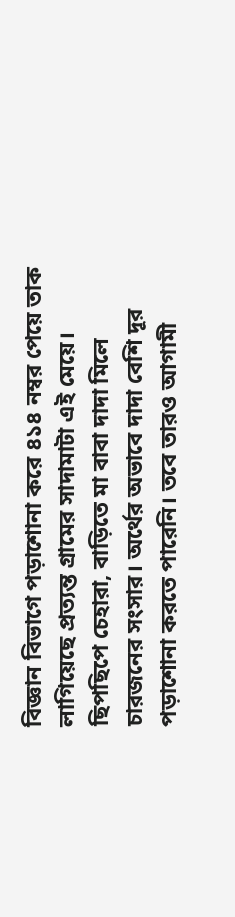বিজ্ঞান বিভাগে পড়াশোনা করে ৪১৪ নম্বর পেয়ে তাক লাগিয়েছে প্রত্যন্ত গ্রামের সাদামাটা এই মেয়ে। ছিপছিপে চেহারা, বাড়িতে মা বাবা দাদা মিলে চারজনের সংসার। অর্থের অভাবে দাদা বেশি দূর পড়াশোনা করতে পারেনি। তবে তারও আগামী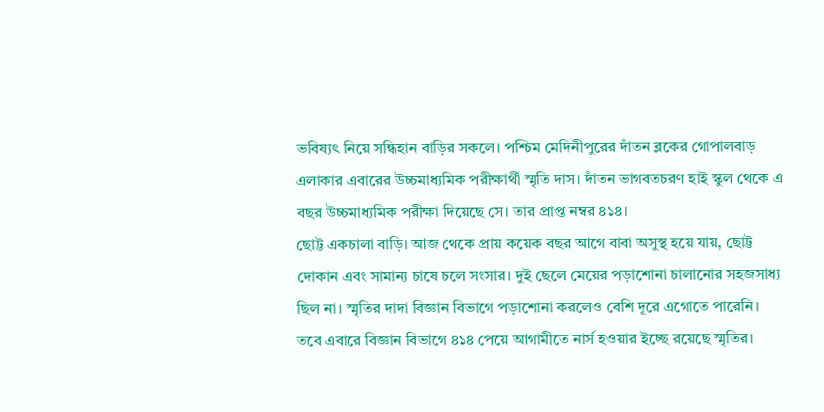ভবিষ্যৎ নিয়ে সন্ধিহান বাড়ির সকলে। পশ্চিম মেদিনীপুরের দাঁতন ব্লকের গোপালবাড় এলাকার এবারের উচ্চমাধ্যমিক পরীক্ষার্থী স্মৃতি দাস। দাঁতন ভাগবতচরণ হাই স্কুল থেকে এ বছর উচ্চমাধ্যমিক পরীক্ষা দিয়েছে সে। তার প্রাপ্ত নম্বর ৪১৪।
ছোট্ট একচালা বাড়ি। আজ থেকে প্রায় কয়েক বছর আগে বাবা অসুস্থ হয়ে যায়, ছোট্ট দোকান এবং সামান্য চাষে চলে সংসার। দুই ছেলে মেয়ের পড়াশোনা চালানোর সহজসাধ্য ছিল না। স্মৃতির দাদা বিজ্ঞান বিভাগে পড়াশোনা করলেও বেশি দূরে এগোতে পারেনি। তবে এবারে বিজ্ঞান বিভাগে ৪১৪ পেয়ে আগামীতে নার্স হওয়ার ইচ্ছে রয়েছে স্মৃতির।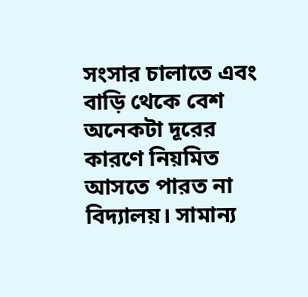সংসার চালাতে এবং বাড়ি থেকে বেশ অনেকটা দূরের কারণে নিয়মিত আসতে পারত না বিদ্যালয়। সামান্য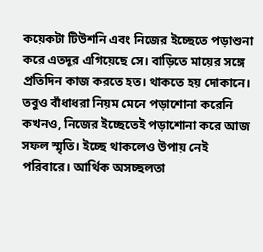কয়েকটা টিউশনি এবং নিজের ইচ্ছেতে পড়াশুনা করে এতদূর এগিয়েছে সে। বাড়িতে মায়ের সঙ্গে প্রতিদিন কাজ করতে হত। থাকতে হয় দোকানে।
তবুও বাঁধাধরা নিয়ম মেনে পড়াশোনা করেনি কখনও, নিজের ইচ্ছেতেই পড়াশোনা করে আজ সফল স্মৃতি। ইচ্ছে থাকলেও উপায় নেই পরিবারে। আর্থিক অসচ্ছলতা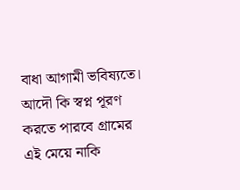বাধা আগামী ভবিষ্যতে। আদৌ কি স্বপ্ন পূরণ করতে পারবে গ্রামের এই মেয়ে নাকি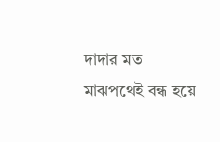দাদার মত মাঝপথেই বন্ধ হয়ে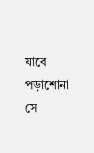যাবে পড়াশোনা সে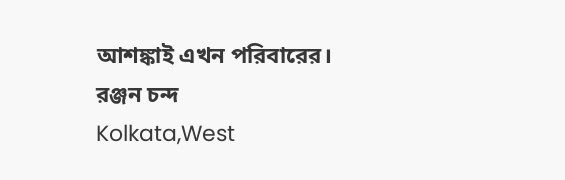আশঙ্কাই এখন পরিবারের।
রঞ্জন চন্দ
Kolkata,West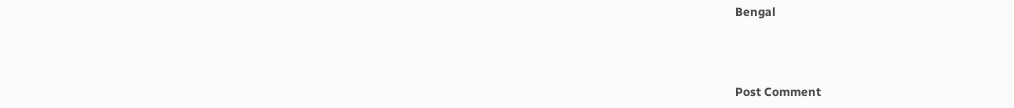Bengal



Post Comment